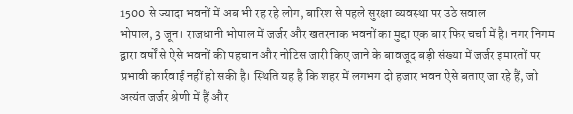1500 से ज्यादा भवनों में अब भी रह रहे लोग, बारिश से पहले सुरक्षा व्यवस्था पर उठे सवाल
भोपाल, 3 जून। राजधानी भोपाल में जर्जर और खतरनाक भवनों का मुद्दा एक बार फिर चर्चा में है। नगर निगम द्वारा वर्षों से ऐसे भवनों की पहचान और नोटिस जारी किए जाने के बावजूद बड़ी संख्या में जर्जर इमारतों पर प्रभावी कार्रवाई नहीं हो सकी है। स्थिति यह है कि शहर में लगभग दो हजार भवन ऐसे बताए जा रहे हैं, जो अत्यंत जर्जर श्रेणी में हैं और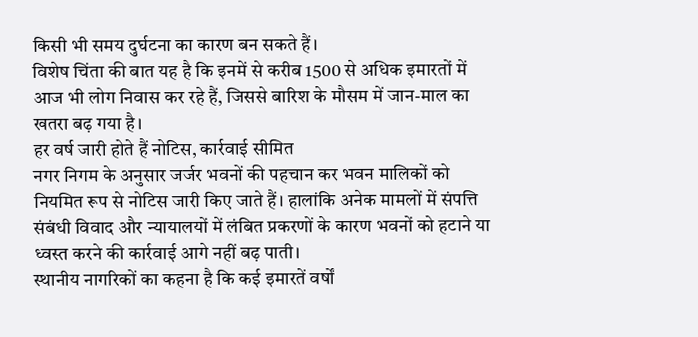किसी भी समय दुर्घटना का कारण बन सकते हैं।
विशेष चिंता की बात यह है कि इनमें से करीब 1500 से अधिक इमारतों में आज भी लोग निवास कर रहे हैं, जिससे बारिश के मौसम में जान-माल का खतरा बढ़ गया है।
हर वर्ष जारी होते हैं नोटिस, कार्रवाई सीमित
नगर निगम के अनुसार जर्जर भवनों की पहचान कर भवन मालिकों को नियमित रूप से नोटिस जारी किए जाते हैं। हालांकि अनेक मामलों में संपत्ति संबंधी विवाद और न्यायालयों में लंबित प्रकरणों के कारण भवनों को हटाने या ध्वस्त करने की कार्रवाई आगे नहीं बढ़ पाती।
स्थानीय नागरिकों का कहना है कि कई इमारतें वर्षों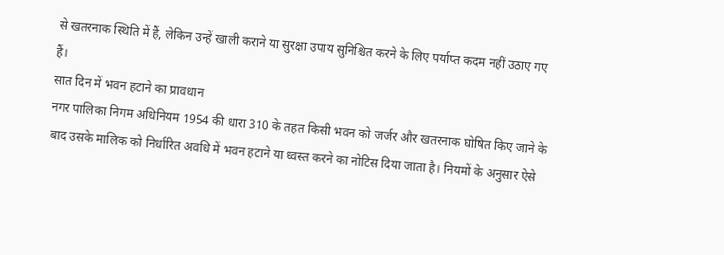से खतरनाक स्थिति में हैं, लेकिन उन्हें खाली कराने या सुरक्षा उपाय सुनिश्चित करने के लिए पर्याप्त कदम नहीं उठाए गए हैं।
सात दिन में भवन हटाने का प्रावधान
नगर पालिका निगम अधिनियम 1954 की धारा 310 के तहत किसी भवन को जर्जर और खतरनाक घोषित किए जाने के बाद उसके मालिक को निर्धारित अवधि में भवन हटाने या ध्वस्त करने का नोटिस दिया जाता है। नियमों के अनुसार ऐसे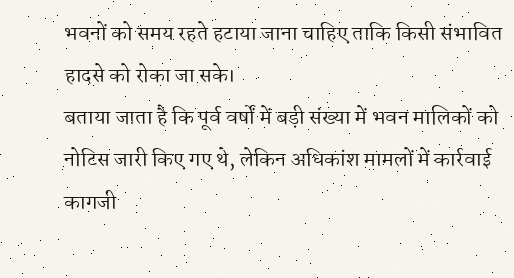भवनों को समय रहते हटाया जाना चाहिए ताकि किसी संभावित हादसे को रोका जा सके।
बताया जाता है कि पूर्व वर्षों में बड़ी संख्या में भवन मालिकों को नोटिस जारी किए गए थे, लेकिन अधिकांश मामलों में कार्रवाई कागजी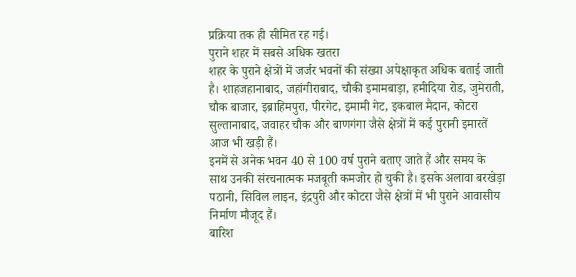प्रक्रिया तक ही सीमित रह गई।
पुराने शहर में सबसे अधिक खतरा
शहर के पुराने क्षेत्रों में जर्जर भवनों की संख्या अपेक्षाकृत अधिक बताई जाती है। शाहजहानाबाद, जहांगीराबाद, चौकी इमामबाड़ा, हमीदिया रोड, जुमेराती, चौक बाजार, इब्राहिमपुरा, पीरगेट, इमामी गेट, इकबाल मैदान, कोटरा सुल्तानाबाद, जवाहर चौक और बाणगंगा जैसे क्षेत्रों में कई पुरानी इमारतें आज भी खड़ी हैं।
इनमें से अनेक भवन 40 से 100 वर्ष पुराने बताए जाते हैं और समय के साथ उनकी संरचनात्मक मजबूती कमजोर हो चुकी है। इसके अलावा बरखेड़ा पठानी, सिविल लाइन, इंद्रपुरी और कोटरा जैसे क्षेत्रों में भी पुराने आवासीय निर्माण मौजूद हैं।
बारिश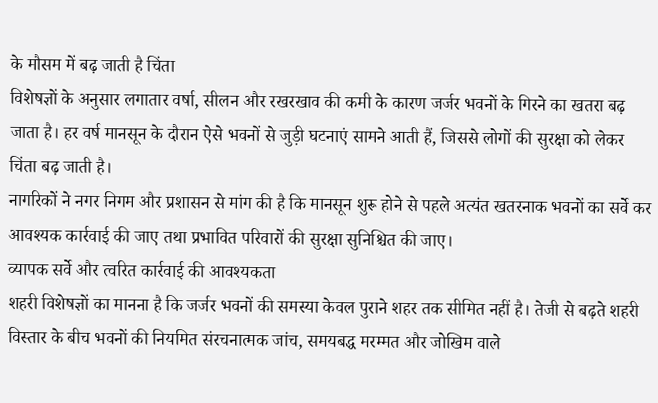के मौसम में बढ़ जाती है चिंता
विशेषज्ञों के अनुसार लगातार वर्षा, सीलन और रखरखाव की कमी के कारण जर्जर भवनों के गिरने का खतरा बढ़ जाता है। हर वर्ष मानसून के दौरान ऐसे भवनों से जुड़ी घटनाएं सामने आती हैं, जिससे लोगों की सुरक्षा को लेकर चिंता बढ़ जाती है।
नागरिकों ने नगर निगम और प्रशासन से मांग की है कि मानसून शुरू होने से पहले अत्यंत खतरनाक भवनों का सर्वे कर आवश्यक कार्रवाई की जाए तथा प्रभावित परिवारों की सुरक्षा सुनिश्चित की जाए।
व्यापक सर्वे और त्वरित कार्रवाई की आवश्यकता
शहरी विशेषज्ञों का मानना है कि जर्जर भवनों की समस्या केवल पुराने शहर तक सीमित नहीं है। तेजी से बढ़ते शहरी विस्तार के बीच भवनों की नियमित संरचनात्मक जांच, समयबद्ध मरम्मत और जोखिम वाले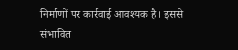निर्माणों पर कार्रवाई आवश्यक है। इससे संभावित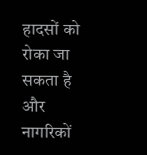हादसों को रोका जा सकता है और नागरिकों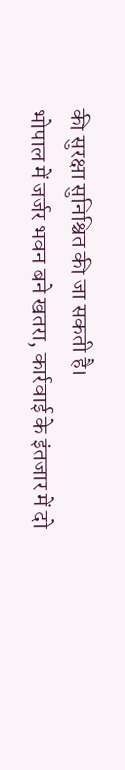की सुरक्षा सुनिश्चित की जा सकती है।
भोपाल में जर्जर भवन बने खतरा, कार्रवाई के इंतजार में दो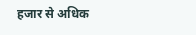हजार से अधिक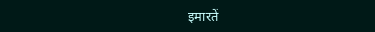इमारतें